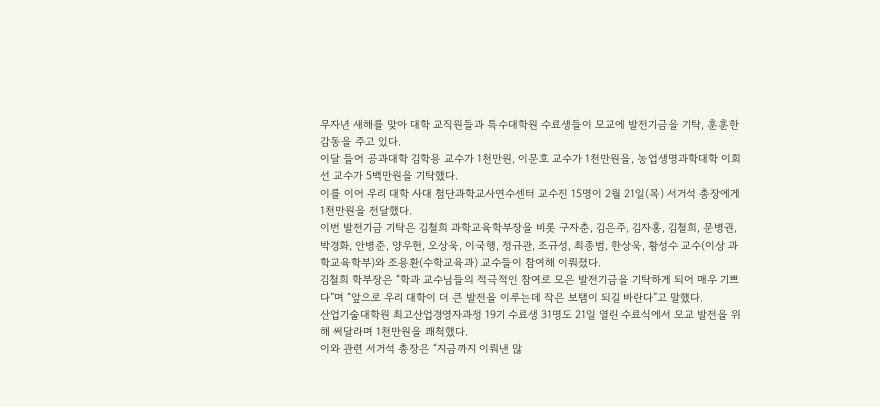무자년 새해를 맞아 대학 교직원들과 특수대학원 수료생들이 모교에 발전기금을 기탁, 훈훈한 감동을 주고 있다.
이달 들어 공과대학 김학용 교수가 1천만원, 이문호 교수가 1천만원을, 농업생명과학대학 이회선 교수가 5백만원을 기탁했다.
이를 이어 우리 대학 사대 첨단과학교사연수센터 교수진 15명이 2월 21일(목) 서거석 총장에게 1천만원을 전달했다.
이번 발전기금 기탁은 김철희 과학교육학부장을 비롯 구자춘, 김은주, 김자홍, 김철희, 문병권, 박경화, 안병준, 양우헌, 오상욱, 이국행, 정규관, 조규성, 최종범, 한상욱, 황성수 교수(이상 과학교육학부)와 조용환(수학교육과) 교수들이 참여해 이뤄졌다.
김철희 학부장은 “학과 교수님들의 적극적인 참여로 모은 발전기금을 기탁하게 되어 매우 기쁘다”며 “앞으로 우리 대학이 더 큰 발전을 이루는데 작은 보탬이 되길 바란다”고 말했다.
산업기술대학원 최고산업경영자과정 19기 수료생 31명도 21일 열린 수료식에서 모교 발전을 위해 써달라며 1천만원을 쾌척했다.
이와 관련 서거석 총장은 “지금까지 이뤄낸 많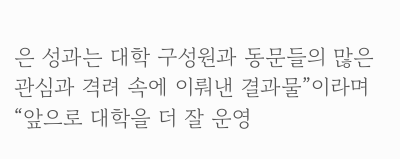은 성과는 대학 구성원과 동문들의 많은 관심과 격려 속에 이뤄낸 결과물”이라며 “앞으로 대학을 더 잘 운영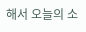해서 오늘의 소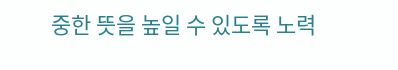중한 뜻을 높일 수 있도록 노력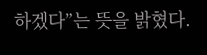하겠다”는 뜻을 밝혔다.